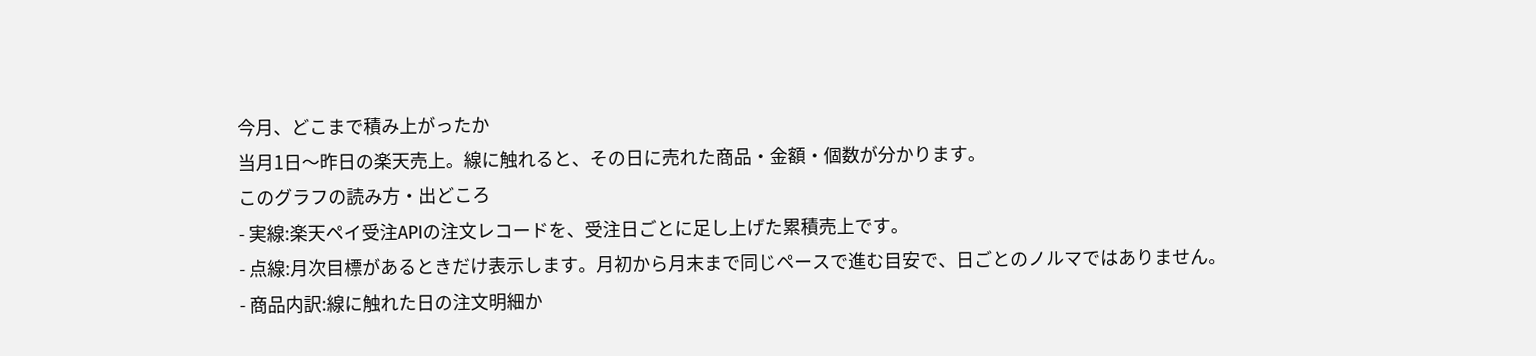今月、どこまで積み上がったか
当月1日〜昨日の楽天売上。線に触れると、その日に売れた商品・金額・個数が分かります。
このグラフの読み方・出どころ
- 実線:楽天ペイ受注APIの注文レコードを、受注日ごとに足し上げた累積売上です。
- 点線:月次目標があるときだけ表示します。月初から月末まで同じペースで進む目安で、日ごとのノルマではありません。
- 商品内訳:線に触れた日の注文明細か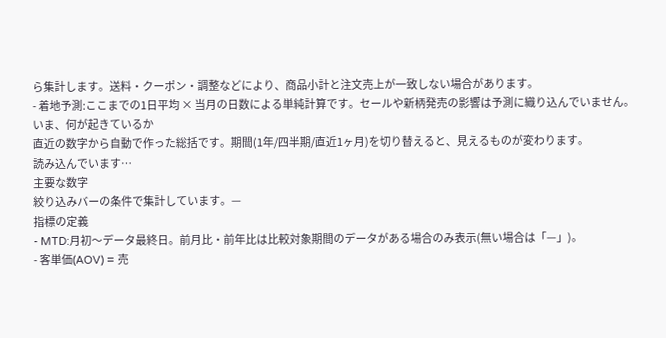ら集計します。送料・クーポン・調整などにより、商品小計と注文売上が一致しない場合があります。
- 着地予測:ここまでの1日平均 × 当月の日数による単純計算です。セールや新柄発売の影響は予測に織り込んでいません。
いま、何が起きているか
直近の数字から自動で作った総括です。期間(1年/四半期/直近1ヶ月)を切り替えると、見えるものが変わります。
読み込んでいます…
主要な数字
絞り込みバーの条件で集計しています。—
指標の定義
- MTD:月初〜データ最終日。前月比・前年比は比較対象期間のデータがある場合のみ表示(無い場合は「—」)。
- 客単価(AOV) = 売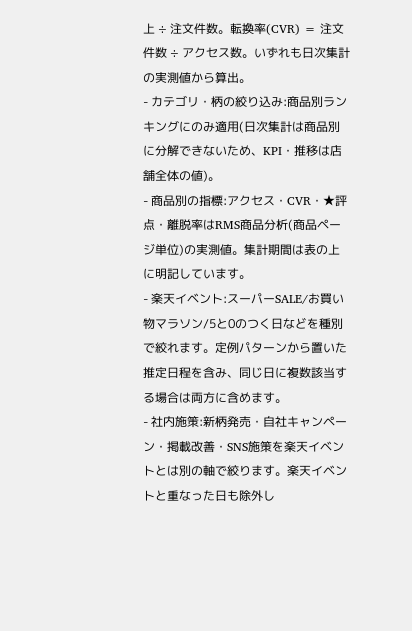上 ÷ 注文件数。転換率(CVR) = 注文件数 ÷ アクセス数。いずれも日次集計の実測値から算出。
- カテゴリ・柄の絞り込み:商品別ランキングにのみ適用(日次集計は商品別に分解できないため、KPI・推移は店舗全体の値)。
- 商品別の指標:アクセス・CVR・★評点・離脱率はRMS商品分析(商品ページ単位)の実測値。集計期間は表の上に明記しています。
- 楽天イベント:スーパーSALE/お買い物マラソン/5と0のつく日などを種別で絞れます。定例パターンから置いた推定日程を含み、同じ日に複数該当する場合は両方に含めます。
- 社内施策:新柄発売・自社キャンペーン・掲載改善・SNS施策を楽天イベントとは別の軸で絞ります。楽天イベントと重なった日も除外し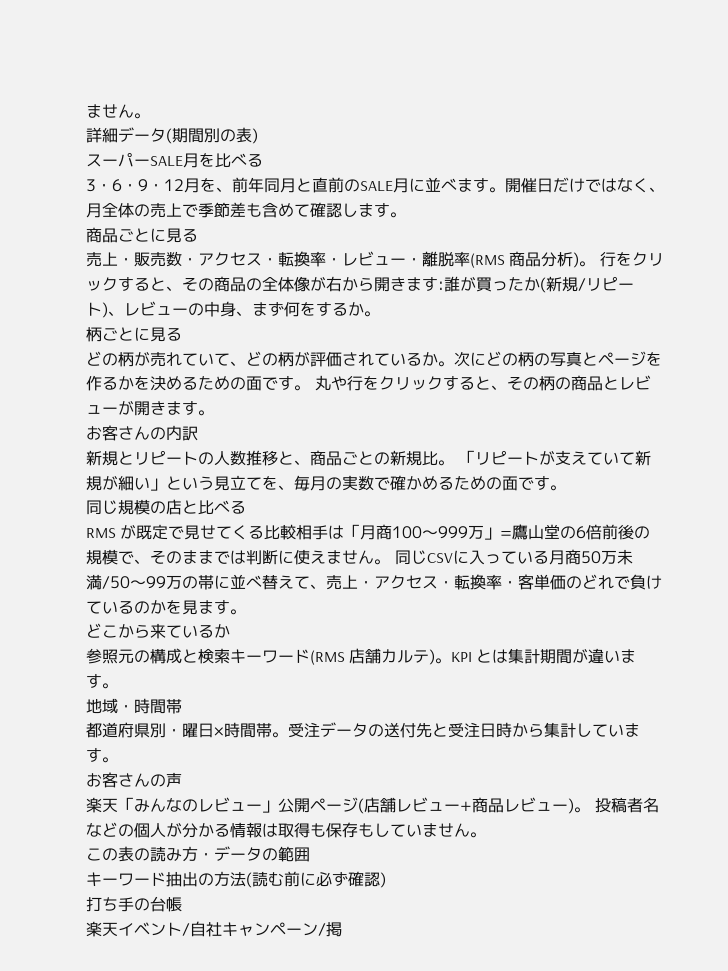ません。
詳細データ(期間別の表)
スーパーSALE月を比べる
3・6・9・12月を、前年同月と直前のSALE月に並べます。開催日だけではなく、月全体の売上で季節差も含めて確認します。
商品ごとに見る
売上・販売数・アクセス・転換率・レビュー・離脱率(RMS 商品分析)。 行をクリックすると、その商品の全体像が右から開きます:誰が買ったか(新規/リピート)、レビューの中身、まず何をするか。
柄ごとに見る
どの柄が売れていて、どの柄が評価されているか。次にどの柄の写真とページを作るかを決めるための面です。 丸や行をクリックすると、その柄の商品とレビューが開きます。
お客さんの内訳
新規とリピートの人数推移と、商品ごとの新規比。 「リピートが支えていて新規が細い」という見立てを、毎月の実数で確かめるための面です。
同じ規模の店と比べる
RMS が既定で見せてくる比較相手は「月商100〜999万」=鷹山堂の6倍前後の規模で、そのままでは判断に使えません。 同じCSVに入っている月商50万未満/50〜99万の帯に並べ替えて、売上・アクセス・転換率・客単価のどれで負けているのかを見ます。
どこから来ているか
参照元の構成と検索キーワード(RMS 店舗カルテ)。KPI とは集計期間が違います。
地域・時間帯
都道府県別・曜日×時間帯。受注データの送付先と受注日時から集計しています。
お客さんの声
楽天「みんなのレビュー」公開ページ(店舗レビュー+商品レビュー)。 投稿者名などの個人が分かる情報は取得も保存もしていません。
この表の読み方・データの範囲
キーワード抽出の方法(読む前に必ず確認)
打ち手の台帳
楽天イベント/自社キャンペーン/掲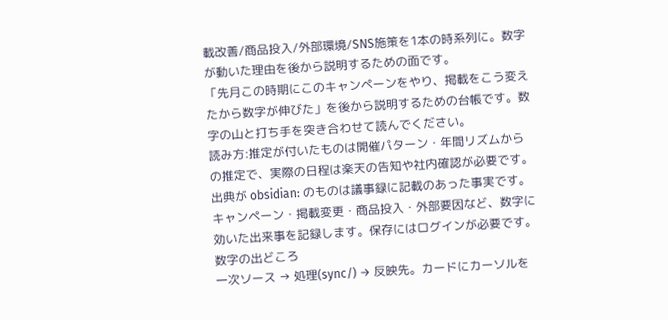載改善/商品投入/外部環境/SNS施策を1本の時系列に。数字が動いた理由を後から説明するための面です。
「先月この時期にこのキャンペーンをやり、掲載をこう変えたから数字が伸びた」を後から説明するための台帳です。数字の山と打ち手を突き合わせて読んでください。
読み方:推定が付いたものは開催パターン・年間リズムからの推定で、実際の日程は楽天の告知や社内確認が必要です。出典が obsidian: のものは議事録に記載のあった事実です。
キャンペーン・掲載変更・商品投入・外部要因など、数字に効いた出来事を記録します。保存にはログインが必要です。
数字の出どころ
一次ソース → 処理(sync/) → 反映先。カードにカーソルを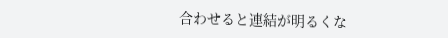合わせると連結が明るくな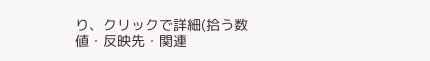り、クリックで詳細(拾う数値・反映先・関連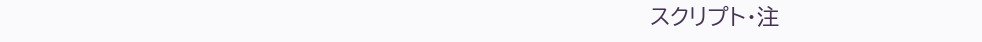スクリプト・注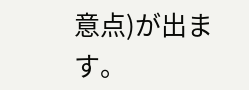意点)が出ます。